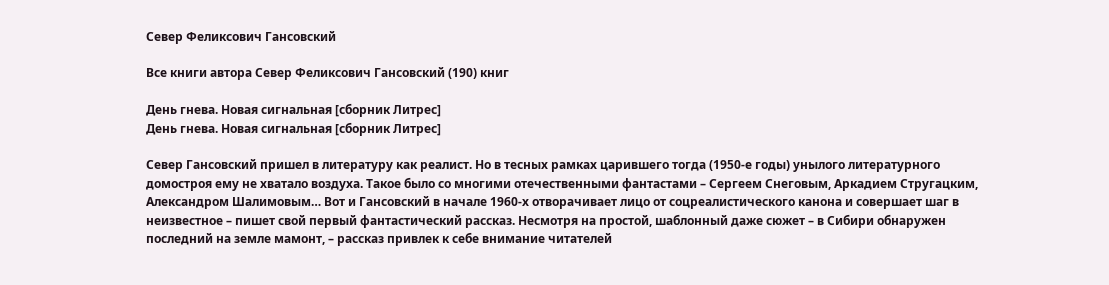Север Феликсович Гансовский

Все книги автора Север Феликсович Гансовский (190) книг

День гнева. Новая сигнальная [сборник Литрес]
День гнева. Новая сигнальная [сборник Литрес]

Север Гансовский пришел в литературу как реалист. Но в тесных рамках царившего тогда (1950-е годы) унылого литературного домостроя ему не хватало воздуха. Такое было со многими отечественными фантастами – Сергеем Снеговым, Аркадием Стругацким, Александром Шалимовым… Вот и Гансовский в начале 1960-х отворачивает лицо от соцреалистического канона и совершает шаг в неизвестное – пишет свой первый фантастический рассказ. Несмотря на простой, шаблонный даже сюжет – в Сибири обнаружен последний на земле мамонт, – рассказ привлек к себе внимание читателей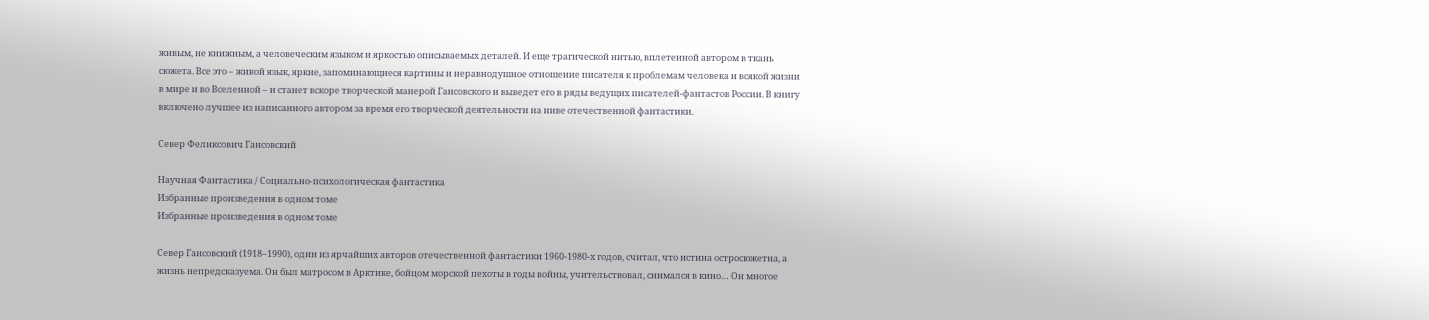живым, не книжным, а человеческим языком и яркостью описываемых деталей. И еще трагической нитью, вплетенной автором в ткань сюжета. Все это – живой язык, яркие, запоминающиеся картины и неравнодушное отношение писателя к проблемам человека и всякой жизни в мире и во Вселенной – и станет вскоре творческой манерой Гансовского и выведет его в ряды ведущих писателей-фантастов России. В книгу включено лучшее из написанного автором за время его творческой деятельности на ниве отечественной фантастики.

Север Феликсович Гансовский

Научная Фантастика / Социально-психологическая фантастика
Избранные произведения в одном томе
Избранные произведения в одном томе

Север Гансовский (1918–1990), один из ярчайших авторов отечественной фантастики 1960-1980-х годов, считал, что истина остросюжетна, а жизнь непредсказуема. Он был матросом в Арктике, бойцом морской пехоты в годы войны, учительствовал, снимался в кино… Он многое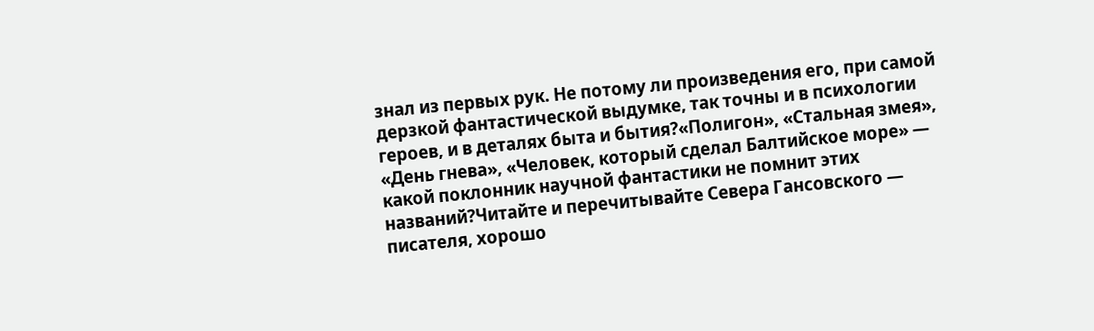знал из первых рук. Не потому ли произведения его, при самой дерзкой фантастической выдумке, так точны и в психологии героев, и в деталях быта и бытия?«Полигон», «Стальная змея», «День гнева», «Человек, который сделал Балтийское море» — какой поклонник научной фантастики не помнит этих названий?Читайте и перечитывайте Севера Гансовского — писателя, хорошо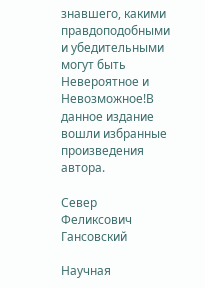знавшего, какими правдоподобными и убедительными могут быть Невероятное и Невозможное!В данное издание вошли избранные произведения автора.

Север Феликсович Гансовский

Научная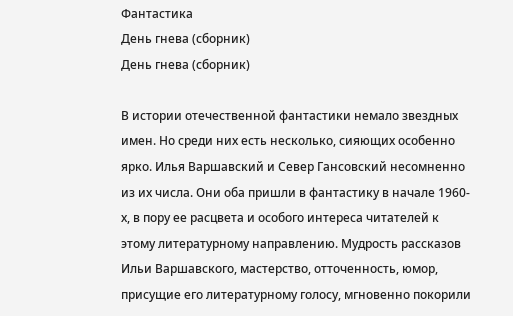Фантастика
День гнева (сборник)
День гнева (сборник)

В истории отечественной фантастики немало звездных имен. Но среди них есть несколько, сияющих особенно ярко. Илья Варшавский и Север Гансовский несомненно из их числа. Они оба пришли в фантастику в начале 1960-х, в пору ее расцвета и особого интереса читателей к этому литературному направлению. Мудрость рассказов Ильи Варшавского, мастерство, отточенность, юмор, присущие его литературному голосу, мгновенно покорили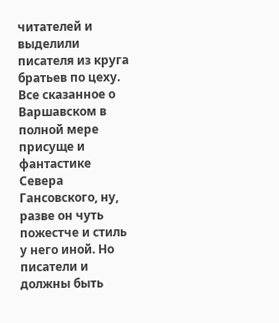читателей и выделили писателя из круга братьев по цеху. Все сказанное о Варшавском в полной мере присуще и фантастике Севера Гансовского, ну, разве он чуть пожестче и стиль у него иной. Но писатели и должны быть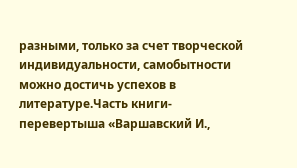разными, только за счет творческой индивидуальности, самобытности можно достичь успехов в литературе.Часть книги-перевертыша «Варшавский И.,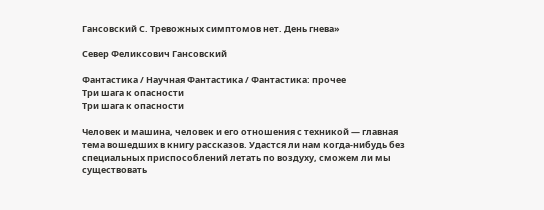Гансовский С. Тревожных симптомов нет. День гнева»

Север Феликсович Гансовский

Фантастика / Научная Фантастика / Фантастика: прочее
Три шага к опасности
Три шага к опасности

Человек и машина, человек и его отношения с техникой — главная тема вошедших в книгу рассказов. Удастся ли нам когда-нибудь без специальных приспособлений летать по воздуху, сможем ли мы существовать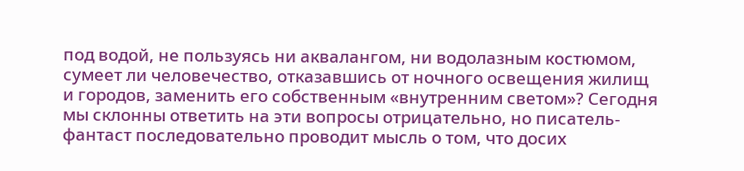под водой, не пользуясь ни аквалангом, ни водолазным костюмом, сумеет ли человечество, отказавшись от ночного освещения жилищ и городов, заменить его собственным «внутренним светом»? Сегодня мы склонны ответить на эти вопросы отрицательно, но писатель-фантаст последовательно проводит мысль о том, что досих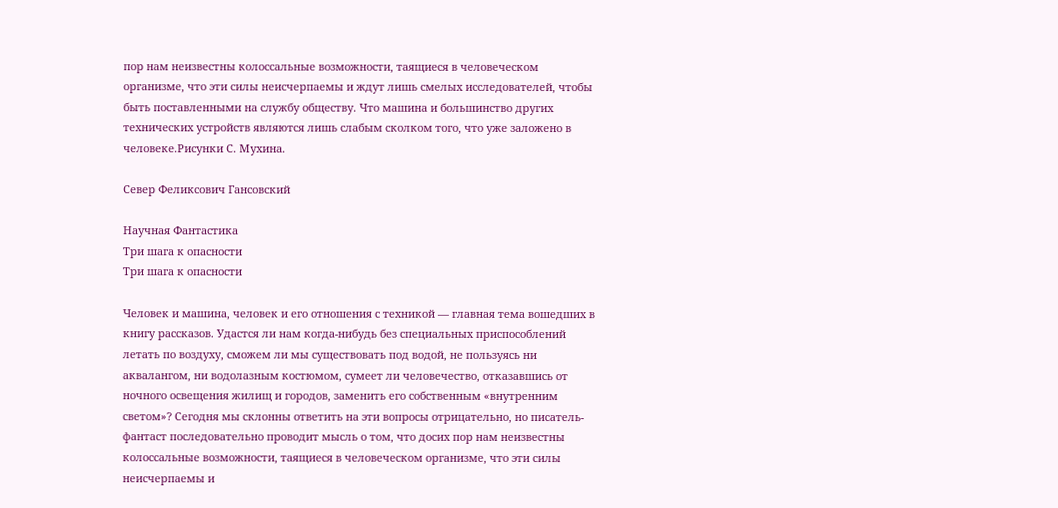пор нам неизвестны колоссальные возможности, таящиеся в человеческом организме, что эти силы неисчерпаемы и ждут лишь смелых исследователей, чтобы быть поставленными на службу обществу. Что машина и большинство других технических устройств являются лишь слабым сколком того, что уже заложено в человеке.Рисунки С. Мухина.

Север Феликсович Гансовский

Научная Фантастика
Три шага к опасности
Три шага к опасности

Человек и машина, человек и его отношения с техникой — главная тема вошедших в книгу рассказов. Удастся ли нам когда-нибудь без специальных приспособлений летать по воздуху, сможем ли мы существовать под водой, не пользуясь ни аквалангом, ни водолазным костюмом, сумеет ли человечество, отказавшись от ночного освещения жилищ и городов, заменить его собственным «внутренним светом»? Сегодня мы склонны ответить на эти вопросы отрицательно, но писатель-фантаст последовательно проводит мысль о том, что досих пор нам неизвестны колоссальные возможности, таящиеся в человеческом организме, что эти силы неисчерпаемы и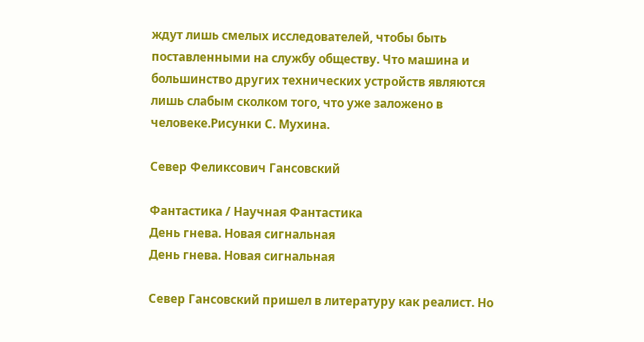ждут лишь смелых исследователей, чтобы быть поставленными на службу обществу. Что машина и большинство других технических устройств являются лишь слабым сколком того, что уже заложено в человеке.Рисунки С. Мухина.

Север Феликсович Гансовский

Фантастика / Научная Фантастика
День гнева. Новая сигнальная
День гнева. Новая сигнальная

Север Гансовский пришел в литературу как реалист. Но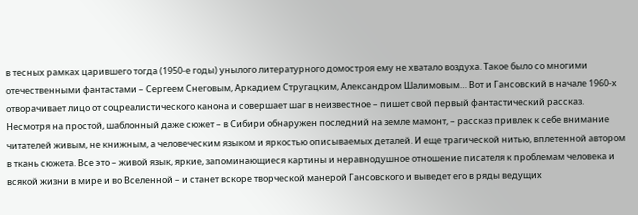в тесных рамках царившего тогда (1950-е годы) унылого литературного домостроя ему не хватало воздуха. Такое было со многими отечественными фантастами – Сергеем Снеговым, Аркадием Стругацким, Александром Шалимовым… Вот и Гансовский в начале 1960-х отворачивает лицо от соцреалистического канона и совершает шаг в неизвестное – пишет свой первый фантастический рассказ. Несмотря на простой, шаблонный даже сюжет – в Сибири обнаружен последний на земле мамонт, – рассказ привлек к себе внимание читателей живым, не книжным, а человеческим языком и яркостью описываемых деталей. И еще трагической нитью, вплетенной автором в ткань сюжета. Все это – живой язык, яркие, запоминающиеся картины и неравнодушное отношение писателя к проблемам человека и всякой жизни в мире и во Вселенной – и станет вскоре творческой манерой Гансовского и выведет его в ряды ведущих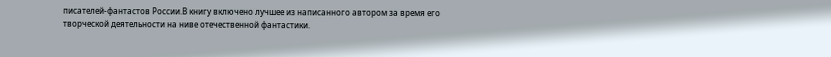писателей-фантастов России.В книгу включено лучшее из написанного автором за время его творческой деятельности на ниве отечественной фантастики.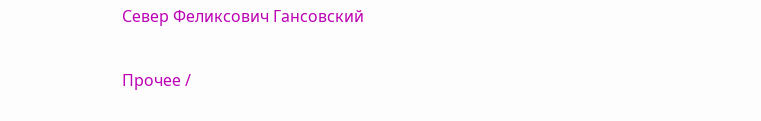Север Феликсович Гансовский

Прочее /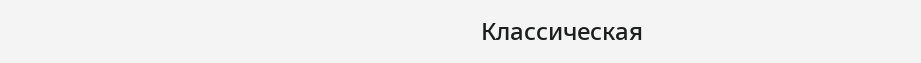Классическая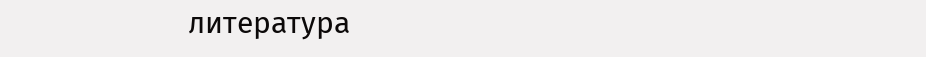литература